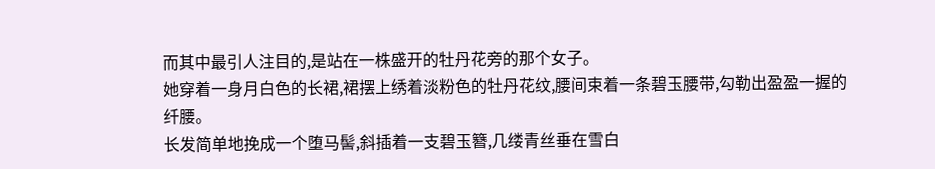而其中最引人注目的,是站在一株盛开的牡丹花旁的那个女子。
她穿着一身月白色的长裙,裙摆上绣着淡粉色的牡丹花纹,腰间束着一条碧玉腰带,勾勒出盈盈一握的纤腰。
长发简单地挽成一个堕马髻,斜插着一支碧玉簪,几缕青丝垂在雪白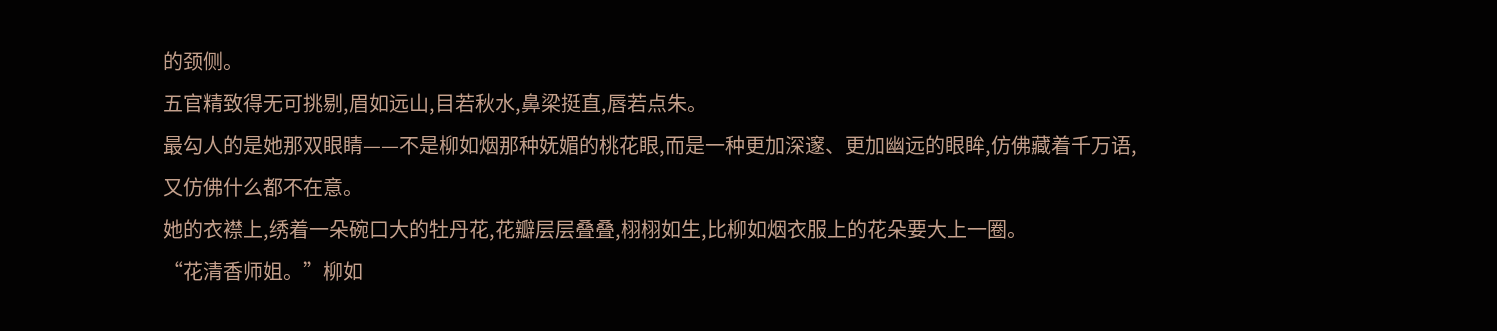的颈侧。
五官精致得无可挑剔,眉如远山,目若秋水,鼻梁挺直,唇若点朱。
最勾人的是她那双眼睛——不是柳如烟那种妩媚的桃花眼,而是一种更加深邃、更加幽远的眼眸,仿佛藏着千万语,又仿佛什么都不在意。
她的衣襟上,绣着一朵碗口大的牡丹花,花瓣层层叠叠,栩栩如生,比柳如烟衣服上的花朵要大上一圈。
“花清香师姐。”柳如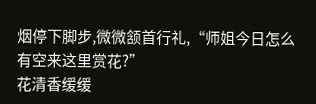烟停下脚步,微微颔首行礼,“师姐今日怎么有空来这里赏花?”
花清香缓缓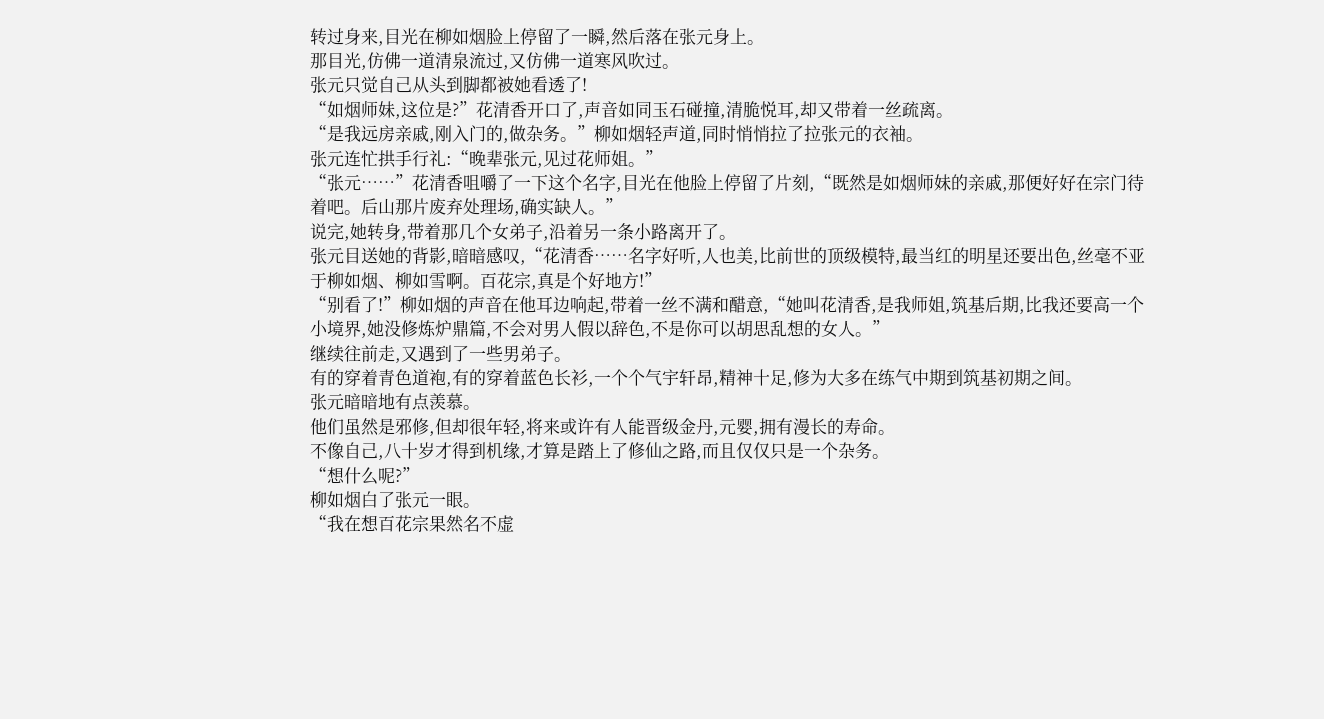转过身来,目光在柳如烟脸上停留了一瞬,然后落在张元身上。
那目光,仿佛一道清泉流过,又仿佛一道寒风吹过。
张元只觉自己从头到脚都被她看透了!
“如烟师妹,这位是?”花清香开口了,声音如同玉石碰撞,清脆悦耳,却又带着一丝疏离。
“是我远房亲戚,刚入门的,做杂务。”柳如烟轻声道,同时悄悄拉了拉张元的衣袖。
张元连忙拱手行礼:“晚辈张元,见过花师姐。”
“张元……”花清香咀嚼了一下这个名字,目光在他脸上停留了片刻,“既然是如烟师妹的亲戚,那便好好在宗门待着吧。后山那片废弃处理场,确实缺人。”
说完,她转身,带着那几个女弟子,沿着另一条小路离开了。
张元目送她的背影,暗暗感叹,“花清香……名字好听,人也美,比前世的顶级模特,最当红的明星还要出色,丝毫不亚于柳如烟、柳如雪啊。百花宗,真是个好地方!”
“别看了!”柳如烟的声音在他耳边响起,带着一丝不满和醋意,“她叫花清香,是我师姐,筑基后期,比我还要高一个小境界,她没修炼炉鼎篇,不会对男人假以辞色,不是你可以胡思乱想的女人。”
继续往前走,又遇到了一些男弟子。
有的穿着青色道袍,有的穿着蓝色长衫,一个个气宇轩昂,精神十足,修为大多在练气中期到筑基初期之间。
张元暗暗地有点羡慕。
他们虽然是邪修,但却很年轻,将来或许有人能晋级金丹,元婴,拥有漫长的寿命。
不像自己,八十岁才得到机缘,才算是踏上了修仙之路,而且仅仅只是一个杂务。
“想什么呢?”
柳如烟白了张元一眼。
“我在想百花宗果然名不虚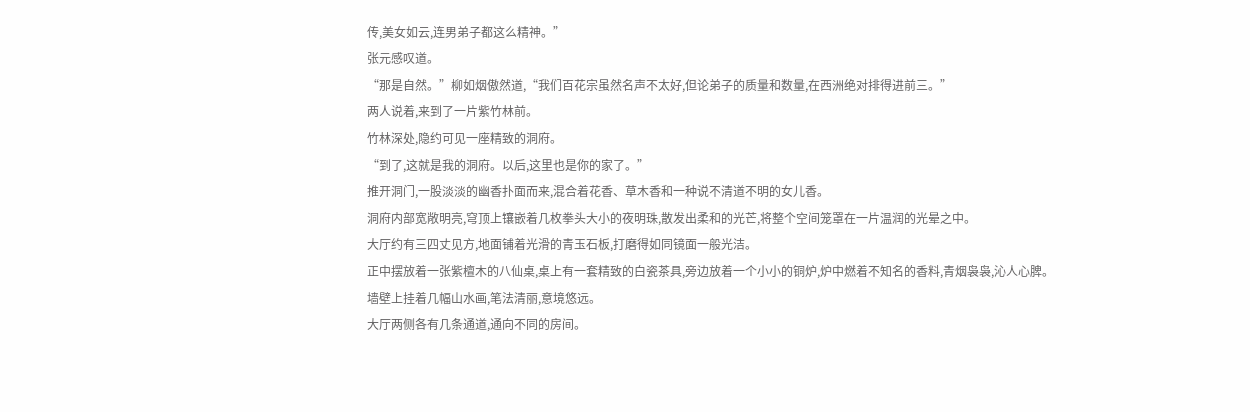传,美女如云,连男弟子都这么精神。”
张元感叹道。
“那是自然。”柳如烟傲然道,“我们百花宗虽然名声不太好,但论弟子的质量和数量,在西洲绝对排得进前三。”
两人说着,来到了一片紫竹林前。
竹林深处,隐约可见一座精致的洞府。
“到了,这就是我的洞府。以后,这里也是你的家了。”
推开洞门,一股淡淡的幽香扑面而来,混合着花香、草木香和一种说不清道不明的女儿香。
洞府内部宽敞明亮,穹顶上镶嵌着几枚拳头大小的夜明珠,散发出柔和的光芒,将整个空间笼罩在一片温润的光晕之中。
大厅约有三四丈见方,地面铺着光滑的青玉石板,打磨得如同镜面一般光洁。
正中摆放着一张紫檀木的八仙桌,桌上有一套精致的白瓷茶具,旁边放着一个小小的铜炉,炉中燃着不知名的香料,青烟袅袅,沁人心脾。
墙壁上挂着几幅山水画,笔法清丽,意境悠远。
大厅两侧各有几条通道,通向不同的房间。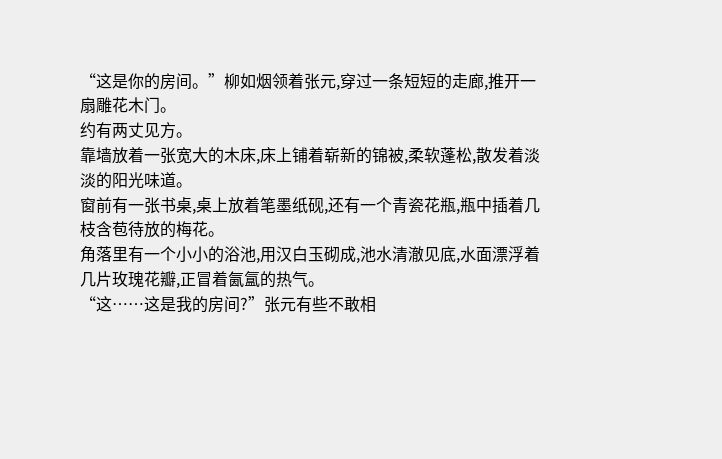“这是你的房间。”柳如烟领着张元,穿过一条短短的走廊,推开一扇雕花木门。
约有两丈见方。
靠墙放着一张宽大的木床,床上铺着崭新的锦被,柔软蓬松,散发着淡淡的阳光味道。
窗前有一张书桌,桌上放着笔墨纸砚,还有一个青瓷花瓶,瓶中插着几枝含苞待放的梅花。
角落里有一个小小的浴池,用汉白玉砌成,池水清澈见底,水面漂浮着几片玫瑰花瓣,正冒着氤氲的热气。
“这……这是我的房间?”张元有些不敢相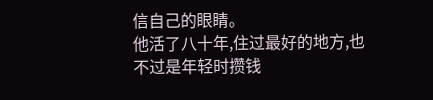信自己的眼睛。
他活了八十年,住过最好的地方,也不过是年轻时攒钱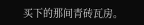买下的那间青砖瓦房。